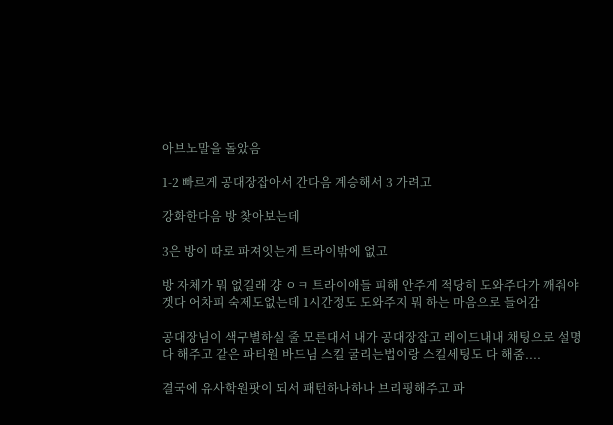아브노말을 돌았음

1-2 빠르게 공대장잡아서 간다음 계승해서 3 가려고

강화한다음 방 찾아보는데

3은 방이 따로 파져잇는게 트라이밖에 없고

방 자체가 뭐 없길래 걍 ㅇㅋ 트라이애들 피해 안주게 적당히 도와주다가 깨줘야겟다 어차피 숙제도없는데 1시간정도 도와주지 뭐 하는 마음으로 들어감

공대장님이 색구별하실 줄 모른대서 내가 공대장잡고 레이드내내 채팅으로 설명 다 해주고 같은 파티원 바드님 스킬 굴리는법이랑 스킬세팅도 다 해줌....

결국에 유사학원팟이 되서 패턴하나하나 브리핑해주고 파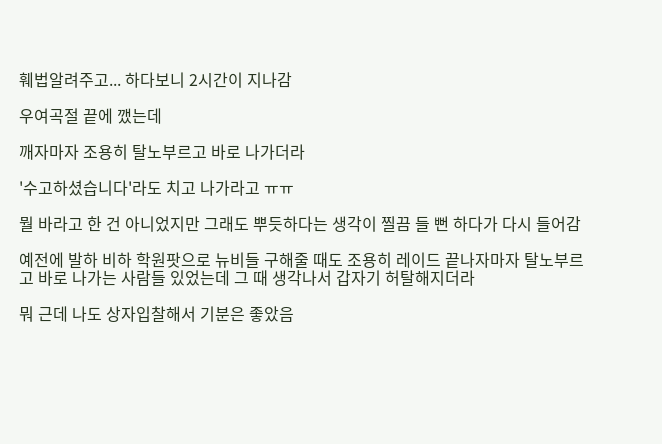훼법알려주고... 하다보니 2시간이 지나감

우여곡절 끝에 깼는데

깨자마자 조용히 탈노부르고 바로 나가더라

'수고하셨습니다'라도 치고 나가라고 ㅠㅠ

뭘 바라고 한 건 아니었지만 그래도 뿌듯하다는 생각이 찔끔 들 뻔 하다가 다시 들어감

예전에 발하 비하 학원팟으로 뉴비들 구해줄 때도 조용히 레이드 끝나자마자 탈노부르고 바로 나가는 사람들 있었는데 그 때 생각나서 갑자기 허탈해지더라

뭐 근데 나도 상자입찰해서 기분은 좋았음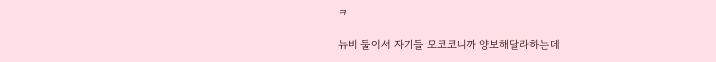ㅋ

뉴비 둘이서 자기들 모코코니까 양보해달라하는데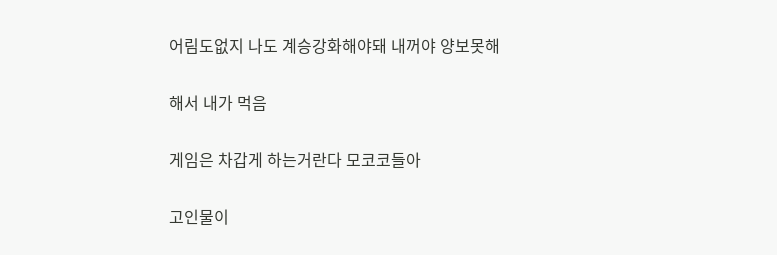어림도없지 나도 계승강화해야돼 내꺼야 양보못해

해서 내가 먹음

게임은 차갑게 하는거란다 모코코들아

고인물이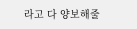라고 다 양보해줄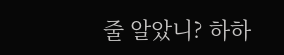줄 알았니? 하하